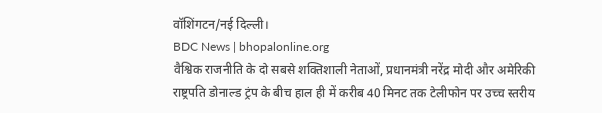वॉशिंगटन/नई दिल्ली।
BDC News | bhopalonline.org
वैश्विक राजनीति के दो सबसे शक्तिशाली नेताओं, प्रधानमंत्री नरेंद्र मोदी और अमेरिकी राष्ट्रपति डोनाल्ड ट्रंप के बीच हाल ही में करीब 40 मिनट तक टेलीफोन पर उच्च स्तरीय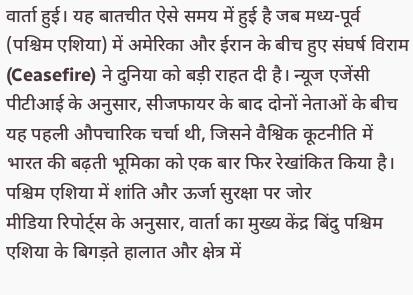वार्ता हुई। यह बातचीत ऐसे समय में हुई है जब मध्य-पूर्व (पश्चिम एशिया) में अमेरिका और ईरान के बीच हुए संघर्ष विराम (Ceasefire) ने दुनिया को बड़ी राहत दी है। न्यूज एजेंसी पीटीआई के अनुसार, सीजफायर के बाद दोनों नेताओं के बीच यह पहली औपचारिक चर्चा थी, जिसने वैश्विक कूटनीति में भारत की बढ़ती भूमिका को एक बार फिर रेखांकित किया है।
पश्चिम एशिया में शांति और ऊर्जा सुरक्षा पर जोर
मीडिया रिपोर्ट्स के अनुसार, वार्ता का मुख्य केंद्र बिंदु पश्चिम एशिया के बिगड़ते हालात और क्षेत्र में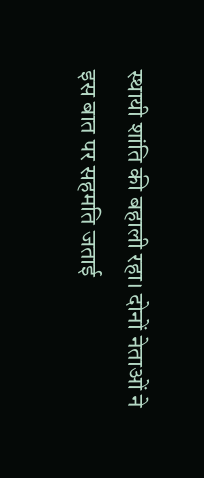स्थायी शांति की बहाली रहा। दोनों नेताओं ने इस बात पर सहमति जताई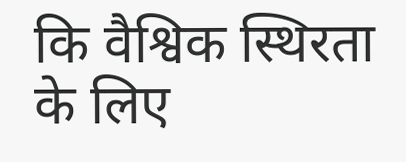कि वैश्विक स्थिरता के लिए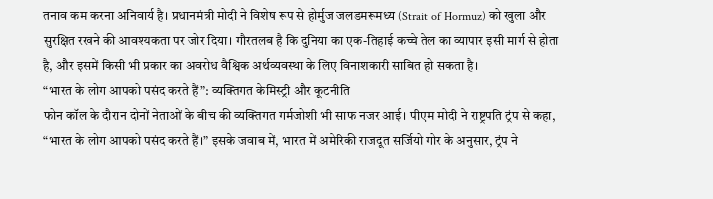तनाव कम करना अनिवार्य है। प्रधानमंत्री मोदी ने विशेष रूप से होर्मुज जलडमरूमध्य (Strait of Hormuz) को खुला और सुरक्षित रखने की आवश्यकता पर जोर दिया। गौरतलब है कि दुनिया का एक-तिहाई कच्चे तेल का व्यापार इसी मार्ग से होता है, और इसमें किसी भी प्रकार का अवरोध वैश्विक अर्थव्यवस्था के लिए विनाशकारी साबित हो सकता है।
“भारत के लोग आपको पसंद करते हैं”: व्यक्तिगत केमिस्ट्री और कूटनीति
फोन कॉल के दौरान दोनों नेताओं के बीच की व्यक्तिगत गर्मजोशी भी साफ नजर आई। पीएम मोदी ने राष्ट्रपति ट्रंप से कहा, “भारत के लोग आपको पसंद करते हैं।” इसके जवाब में, भारत में अमेरिकी राजदूत सर्जियो गोर के अनुसार, ट्रंप ने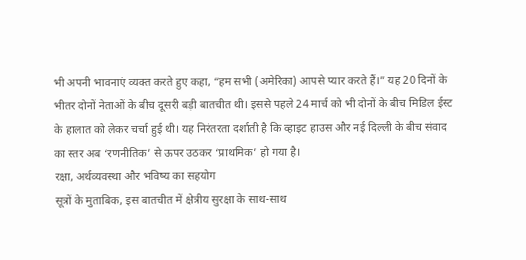भी अपनी भावनाएं व्यक्त करते हुए कहा, “हम सभी (अमेरिका) आपसे प्यार करते हैं।” यह 20 दिनों के भीतर दोनों नेताओं के बीच दूसरी बड़ी बातचीत थी। इससे पहले 24 मार्च को भी दोनों के बीच मिडिल ईस्ट के हालात को लेकर चर्चा हुई थी। यह निरंतरता दर्शाती है कि व्हाइट हाउस और नई दिल्ली के बीच संवाद का स्तर अब ‘रणनीतिक’ से ऊपर उठकर ‘प्राथमिक’ हो गया है।
रक्षा, अर्थव्यवस्था और भविष्य का सहयोग
सूत्रों के मुताबिक, इस बातचीत में क्षेत्रीय सुरक्षा के साथ-साथ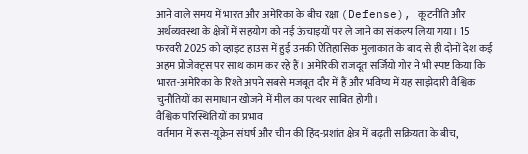आने वाले समय में भारत और अमेरिका के बीच रक्षा (Defense), कूटनीति और अर्थव्यवस्था के क्षेत्रों में सहयोग को नई ऊंचाइयों पर ले जाने का संकल्प लिया गया। 15 फरवरी 2025 को व्हाइट हाउस में हुई उनकी ऐतिहासिक मुलाकात के बाद से ही दोनों देश कई अहम प्रोजेक्ट्स पर साथ काम कर रहे हैं। अमेरिकी राजदूत सर्जियो गोर ने भी स्पष्ट किया कि भारत-अमेरिका के रिश्ते अपने सबसे मजबूत दौर में हैं और भविष्य में यह साझेदारी वैश्विक चुनौतियों का समाधान खोजने में मील का पत्थर साबित होगी।
वैश्विक परिस्थितियों का प्रभाव
वर्तमान में रूस-यूक्रेन संघर्ष और चीन की हिंद-प्रशांत क्षेत्र में बढ़ती सक्रियता के बीच,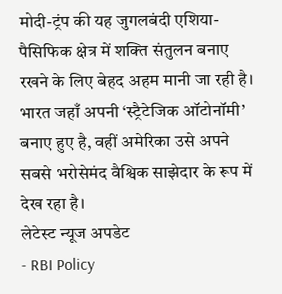मोदी-ट्रंप की यह जुगलबंदी एशिया-पैसिफिक क्षेत्र में शक्ति संतुलन बनाए रखने के लिए बेहद अहम मानी जा रही है। भारत जहाँ अपनी ‘स्ट्रैटेजिक ऑटोनॉमी’ बनाए हुए है, वहीं अमेरिका उसे अपने सबसे भरोसेमंद वैश्विक साझेदार के रूप में देख रहा है।
लेटेस्ट न्यूज अपडेट
- RBI Policy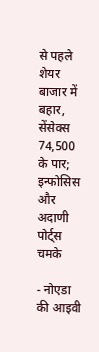से पहले शेयर बाजार में बहार, सेंसेक्स 74,500 के पार; इन्फोसिस और अदाणी पोर्ट्स चमके

- नोएडा की आइवी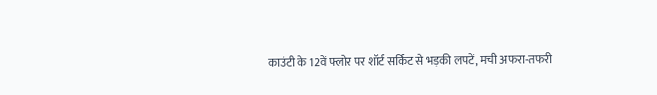काउंटी के 12वें फ्लोर पर शॉर्ट सर्किट से भड़की लपटें, मची अफरा-तफरी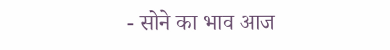- सोने का भाव आज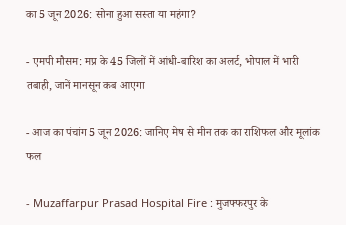का 5 जून 2026: सोना हुआ सस्ता या महंगा?

- एमपी मौसम: मप्र के 45 जिलों में आंधी-बारिश का अलर्ट, भोपाल में भारी तबाही, जानें मानसून कब आएगा

- आज का पंचांग 5 जून 2026: जानिए मेष से मीन तक का राशिफल और मूलांक फल

- Muzaffarpur Prasad Hospital Fire : मुजफ्फरपुर के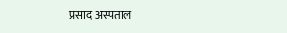प्रसाद अस्पताल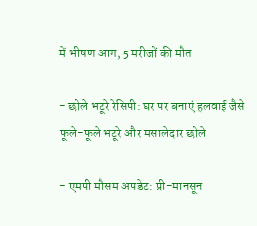में भीषण आग, 5 मरीजों की मौत

- छोले भटूरे रेसिपी: घर पर बनाएं हलवाई जैसे फूले-फूले भटूरे और मसालेदार छोले

- एमपी मौसम अपडेट: प्री-मानसून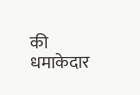की धमाकेदार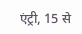एंट्री, 15 से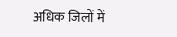अधिक जिलों में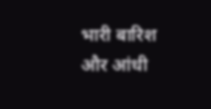भारी बारिश और आंधी